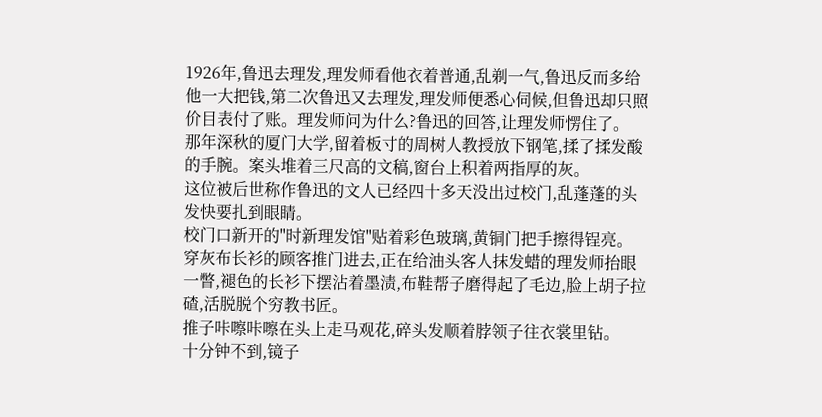1926年,鲁迅去理发,理发师看他衣着普通,乱剃一气,鲁迅反而多给他一大把钱,第二次鲁迅又去理发,理发师便悉心伺候,但鲁迅却只照价目表付了账。理发师问为什么?鲁迅的回答,让理发师愣住了。
那年深秋的厦门大学,留着板寸的周树人教授放下钢笔,揉了揉发酸的手腕。案头堆着三尺高的文稿,窗台上积着两指厚的灰。
这位被后世称作鲁迅的文人已经四十多天没出过校门,乱蓬蓬的头发快要扎到眼睛。
校门口新开的"时新理发馆"贴着彩色玻璃,黄铜门把手擦得锃亮。
穿灰布长衫的顾客推门进去,正在给油头客人抹发蜡的理发师抬眼一瞥,褪色的长衫下摆沾着墨渍,布鞋帮子磨得起了毛边,脸上胡子拉碴,活脱脱个穷教书匠。
推子咔嚓咔嚓在头上走马观花,碎头发顺着脖领子往衣裳里钻。
十分钟不到,镜子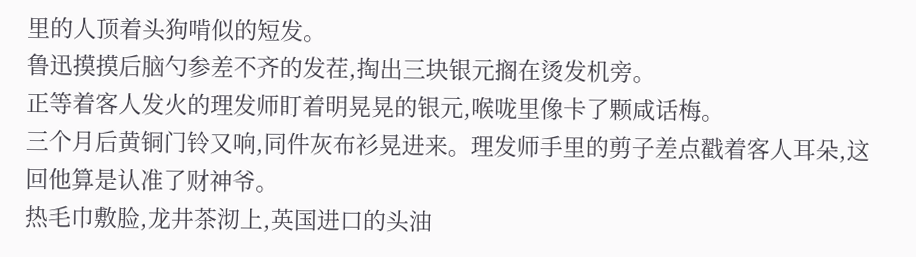里的人顶着头狗啃似的短发。
鲁迅摸摸后脑勺参差不齐的发茬,掏出三块银元搁在烫发机旁。
正等着客人发火的理发师盯着明晃晃的银元,喉咙里像卡了颗咸话梅。
三个月后黄铜门铃又响,同件灰布衫晃进来。理发师手里的剪子差点戳着客人耳朵,这回他算是认准了财神爷。
热毛巾敷脸,龙井茶沏上,英国进口的头油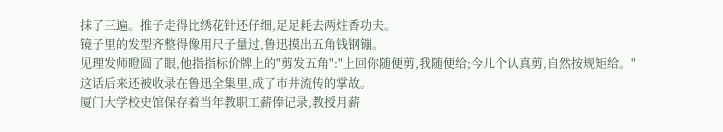抹了三遍。推子走得比绣花针还仔细,足足耗去两炷香功夫。
镜子里的发型齐整得像用尺子量过,鲁迅摸出五角钱钢镚。
见理发师瞪圆了眼,他指指标价牌上的"剪发五角":"上回你随便剪,我随便给;今儿个认真剪,自然按规矩给。"
这话后来还被收录在鲁迅全集里,成了市井流传的掌故。
厦门大学校史馆保存着当年教职工薪俸记录,教授月薪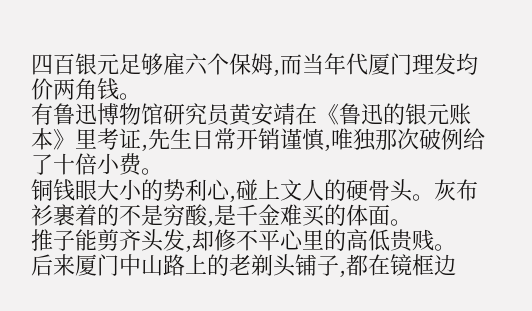四百银元足够雇六个保姆,而当年代厦门理发均价两角钱。
有鲁迅博物馆研究员黄安靖在《鲁迅的银元账本》里考证,先生日常开销谨慎,唯独那次破例给了十倍小费。
铜钱眼大小的势利心,碰上文人的硬骨头。灰布衫裹着的不是穷酸,是千金难买的体面。
推子能剪齐头发,却修不平心里的高低贵贱。
后来厦门中山路上的老剃头铺子,都在镜框边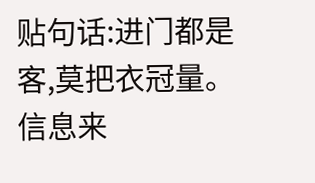贴句话:进门都是客,莫把衣冠量。
信息来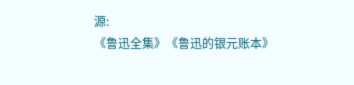源:
《鲁迅全集》《鲁迅的银元账本》